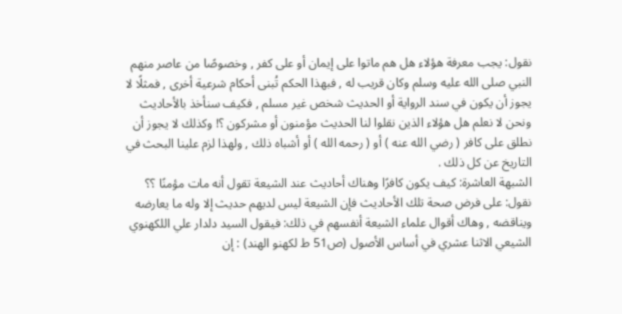نقول: يجب معرفة هؤلاء هل هم ماتوا على إيمان أو على كفر , وخصوصًا من عاصر منهم النبي صلى الله عليه وسلم وكان قريب له , فبهذا الحكم تُبنى أحكام شرعية أخرى , فمثلًا لا يجوز أن يكون في سند الرواية أو الحديث شخص غير مسلم , فكيف سنأخذ بالأحاديث ونحن لا نعلم هل هؤلاء الذين نقلوا لنا الحديث مؤمنون أو مشركون ؟! وكذلك لا يجوز أن نطلق على كافر ( رضي الله عنه ) أو ( رحمه الله ) أو أشباه ذلك , ولهذا لزم علينا البحث في التاريخ عن كل ذلك .
الشبهة العاشرة: كيف يكون كافرًا وهناك أحاديث عند الشيعة تقول أنه مات مؤمنًا ؟؟
نقول: على فرض صحة تلك الأحاديث فإن الشيعة ليس لديهم حديث إلا وله ما يعارضه ويناقضه , وهاك أقوال علماء الشيعة أنفسهم في ذلك: فيقول السيد دلدار علي اللكهنوي الشيعي الاثنا عشري في أساس الأصول (ص51 ط لكهنو الهند) : إن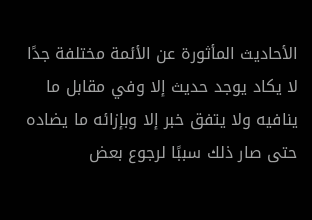الأحاديث المأثورة عن الأئمة مختلفة جدًا لا يكاد يوجد حديث إلا وفي مقابل ما ينافيه ولا يتفق خبر إلا وبإزائه ما يضاده حتى صار ذلك سببًا لرجوع بعض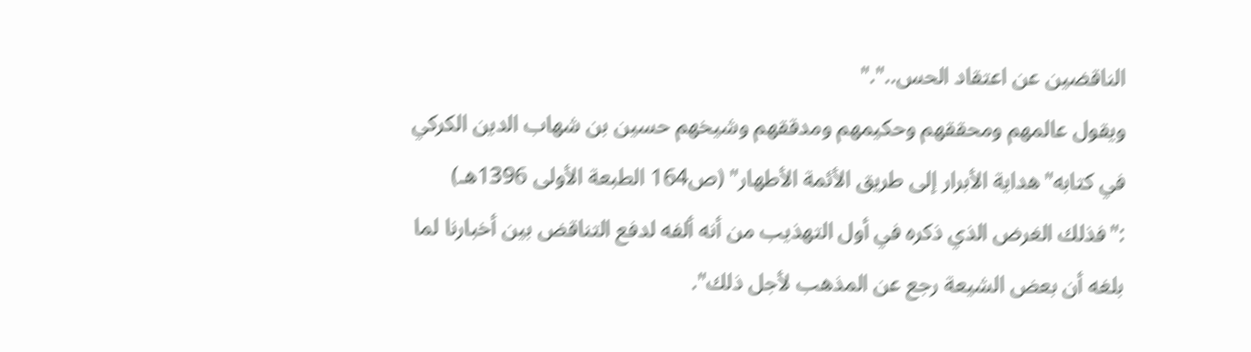الناقضين عن اعتقاد الحس.."."
ويقول عالمهم ومحققهم وحكيمهم ومدققهم وشيخهم حسين بن شهاب الدين الكركي في كتابه"هداية الأبرار إلى طريق الأئمة الأطهار" (ص164 الطبعة الأولى 1396هـ) :"فذلك الغرض الذي ذكره في أول التهذيب من أنه ألفه لدفع التناقض بين أخبارنا لما بلغه أن بعض الشيعة رجع عن المذهب لأجل ذلك".